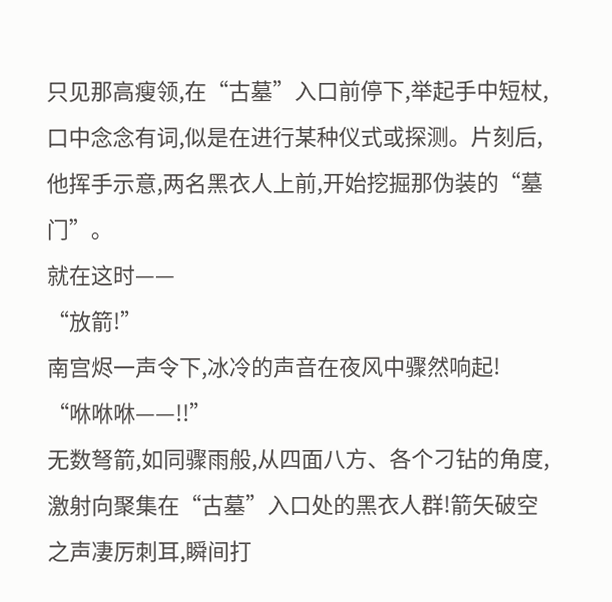只见那高瘦领,在“古墓”入口前停下,举起手中短杖,口中念念有词,似是在进行某种仪式或探测。片刻后,他挥手示意,两名黑衣人上前,开始挖掘那伪装的“墓门”。
就在这时——
“放箭!”
南宫烬一声令下,冰冷的声音在夜风中骤然响起!
“咻咻咻——!!”
无数弩箭,如同骤雨般,从四面八方、各个刁钻的角度,激射向聚集在“古墓”入口处的黑衣人群!箭矢破空之声凄厉刺耳,瞬间打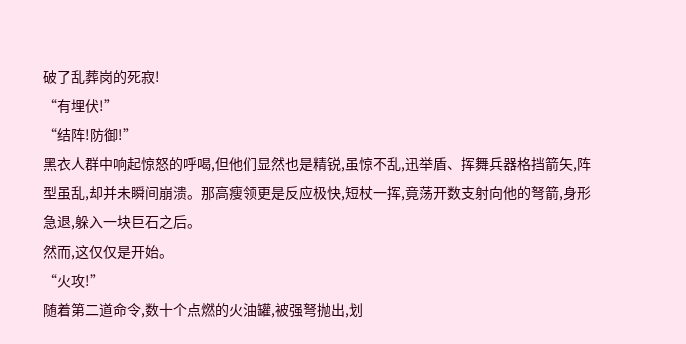破了乱葬岗的死寂!
“有埋伏!”
“结阵!防御!”
黑衣人群中响起惊怒的呼喝,但他们显然也是精锐,虽惊不乱,迅举盾、挥舞兵器格挡箭矢,阵型虽乱,却并未瞬间崩溃。那高瘦领更是反应极快,短杖一挥,竟荡开数支射向他的弩箭,身形急退,躲入一块巨石之后。
然而,这仅仅是开始。
“火攻!”
随着第二道命令,数十个点燃的火油罐,被强弩抛出,划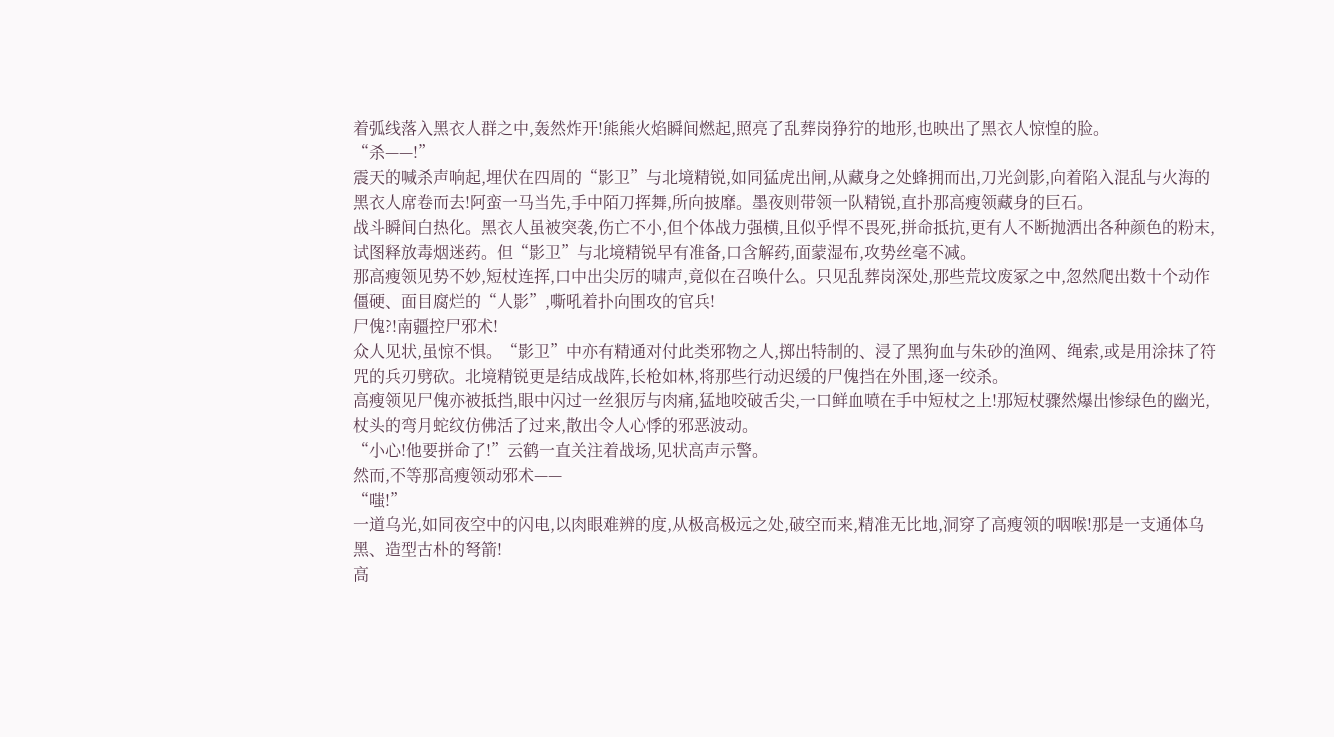着弧线落入黑衣人群之中,轰然炸开!熊熊火焰瞬间燃起,照亮了乱葬岗狰狞的地形,也映出了黑衣人惊惶的脸。
“杀——!”
震天的喊杀声响起,埋伏在四周的“影卫”与北境精锐,如同猛虎出闸,从藏身之处蜂拥而出,刀光剑影,向着陷入混乱与火海的黑衣人席卷而去!阿蛮一马当先,手中陌刀挥舞,所向披靡。墨夜则带领一队精锐,直扑那高瘦领藏身的巨石。
战斗瞬间白热化。黑衣人虽被突袭,伤亡不小,但个体战力强横,且似乎悍不畏死,拼命抵抗,更有人不断抛洒出各种颜色的粉末,试图释放毒烟迷药。但“影卫”与北境精锐早有准备,口含解药,面蒙湿布,攻势丝毫不减。
那高瘦领见势不妙,短杖连挥,口中出尖厉的啸声,竟似在召唤什么。只见乱葬岗深处,那些荒坟废冢之中,忽然爬出数十个动作僵硬、面目腐烂的“人影”,嘶吼着扑向围攻的官兵!
尸傀?!南疆控尸邪术!
众人见状,虽惊不惧。“影卫”中亦有精通对付此类邪物之人,掷出特制的、浸了黑狗血与朱砂的渔网、绳索,或是用涂抹了符咒的兵刃劈砍。北境精锐更是结成战阵,长枪如林,将那些行动迟缓的尸傀挡在外围,逐一绞杀。
高瘦领见尸傀亦被抵挡,眼中闪过一丝狠厉与肉痛,猛地咬破舌尖,一口鲜血喷在手中短杖之上!那短杖骤然爆出惨绿色的幽光,杖头的弯月蛇纹仿佛活了过来,散出令人心悸的邪恶波动。
“小心!他要拼命了!”云鹤一直关注着战场,见状高声示警。
然而,不等那高瘦领动邪术——
“嗤!”
一道乌光,如同夜空中的闪电,以肉眼难辨的度,从极高极远之处,破空而来,精准无比地,洞穿了高瘦领的咽喉!那是一支通体乌黑、造型古朴的弩箭!
高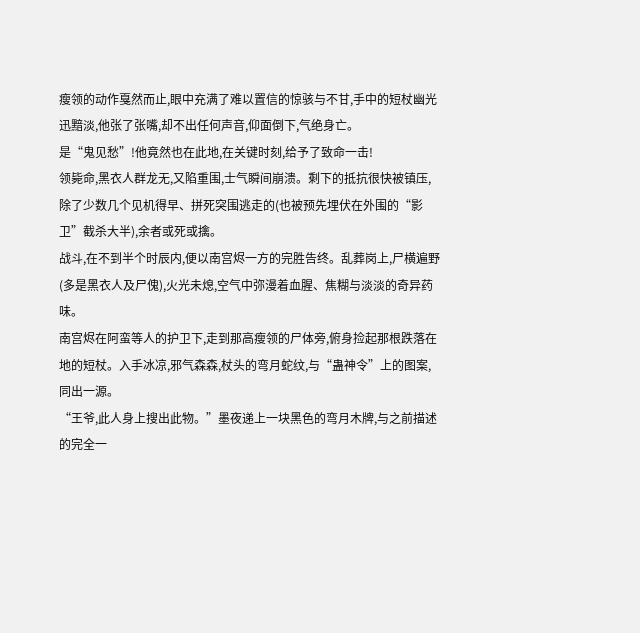瘦领的动作戛然而止,眼中充满了难以置信的惊骇与不甘,手中的短杖幽光迅黯淡,他张了张嘴,却不出任何声音,仰面倒下,气绝身亡。
是“鬼见愁”!他竟然也在此地,在关键时刻,给予了致命一击!
领毙命,黑衣人群龙无,又陷重围,士气瞬间崩溃。剩下的抵抗很快被镇压,除了少数几个见机得早、拼死突围逃走的(也被预先埋伏在外围的“影卫”截杀大半),余者或死或擒。
战斗,在不到半个时辰内,便以南宫烬一方的完胜告终。乱葬岗上,尸横遍野(多是黑衣人及尸傀),火光未熄,空气中弥漫着血腥、焦糊与淡淡的奇异药味。
南宫烬在阿蛮等人的护卫下,走到那高瘦领的尸体旁,俯身捡起那根跌落在地的短杖。入手冰凉,邪气森森,杖头的弯月蛇纹,与“蛊神令”上的图案,同出一源。
“王爷,此人身上搜出此物。”墨夜递上一块黑色的弯月木牌,与之前描述的完全一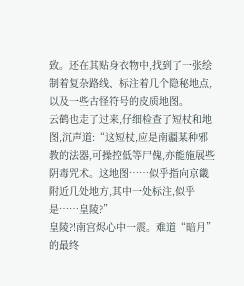致。还在其贴身衣物中,找到了一张绘制着复杂路线、标注着几个隐秘地点,以及一些古怪符号的皮质地图。
云鹤也走了过来,仔细检查了短杖和地图,沉声道:“这短杖,应是南疆某种邪教的法器,可操控低等尸傀,亦能施展些阴毒咒术。这地图……似乎指向京畿附近几处地方,其中一处标注,似乎是……皇陵?”
皇陵?!南宫烬心中一震。难道“暗月”的最终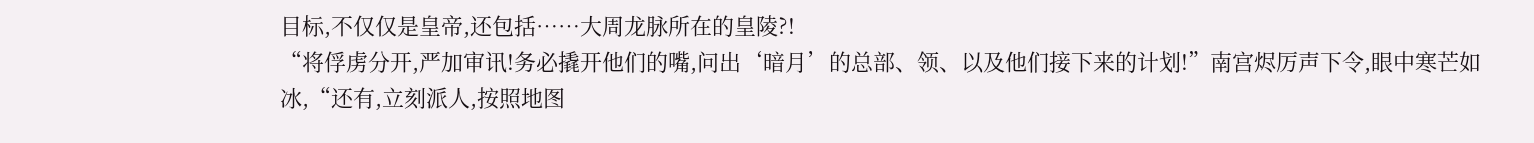目标,不仅仅是皇帝,还包括……大周龙脉所在的皇陵?!
“将俘虏分开,严加审讯!务必撬开他们的嘴,问出‘暗月’的总部、领、以及他们接下来的计划!”南宫烬厉声下令,眼中寒芒如冰,“还有,立刻派人,按照地图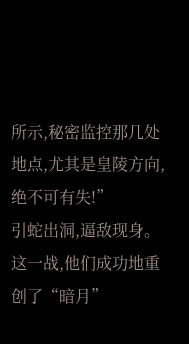所示,秘密监控那几处地点,尤其是皇陵方向,绝不可有失!”
引蛇出洞,逼敌现身。这一战,他们成功地重创了“暗月”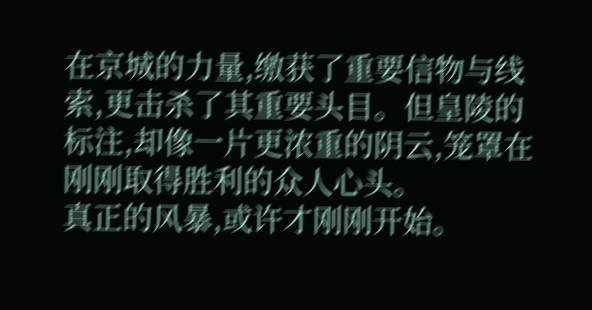在京城的力量,缴获了重要信物与线索,更击杀了其重要头目。但皇陵的标注,却像一片更浓重的阴云,笼罩在刚刚取得胜利的众人心头。
真正的风暴,或许才刚刚开始。